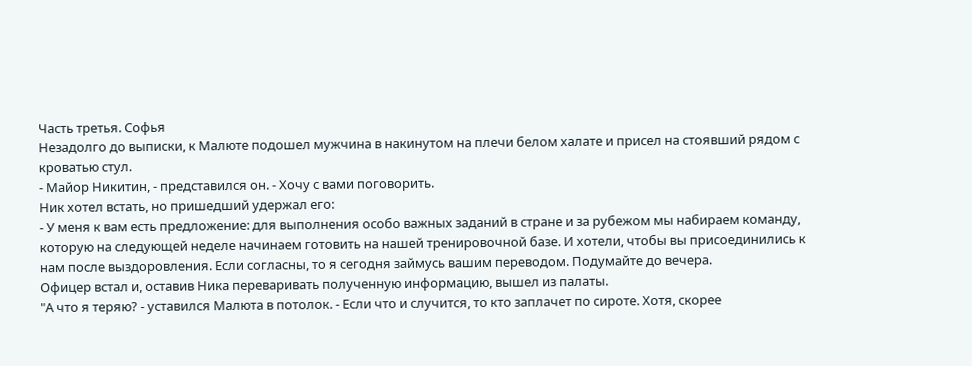Часть третья. Софья
Незадолго до выписки, к Малюте подошел мужчина в накинутом на плечи белом халате и присел на стоявший рядом с кроватью стул.
- Майор Никитин, - представился он. - Хочу с вами поговорить.
Ник хотел встать, но пришедший удержал его:
- У меня к вам есть предложение: для выполнения особо важных заданий в стране и за рубежом мы набираем команду, которую на следующей неделе начинаем готовить на нашей тренировочной базе. И хотели, чтобы вы присоединились к нам после выздоровления. Если согласны, то я сегодня займусь вашим переводом. Подумайте до вечера.
Офицер встал и, оставив Ника переваривать полученную информацию, вышел из палаты.
"А что я теряю? - уставился Малюта в потолок. - Если что и случится, то кто заплачет по сироте. Хотя, скорее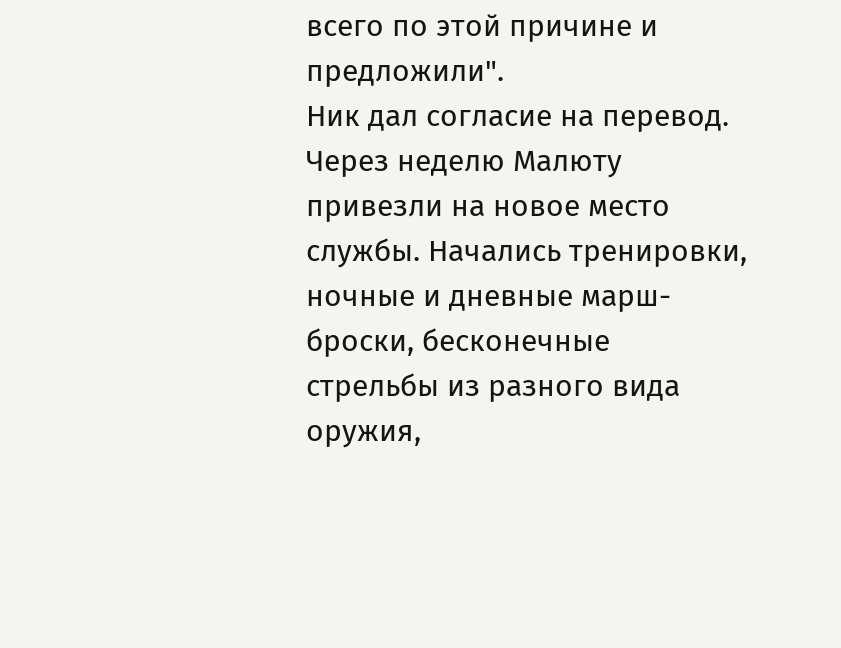всего по этой причине и предложили".
Ник дал согласие на перевод.
Через неделю Малюту привезли на новое место службы. Начались тренировки, ночные и дневные марш-броски, бесконечные стрельбы из разного вида оружия,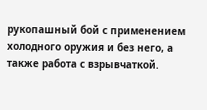рукопашный бой с применением холодного оружия и без него, а также работа с взрывчаткой.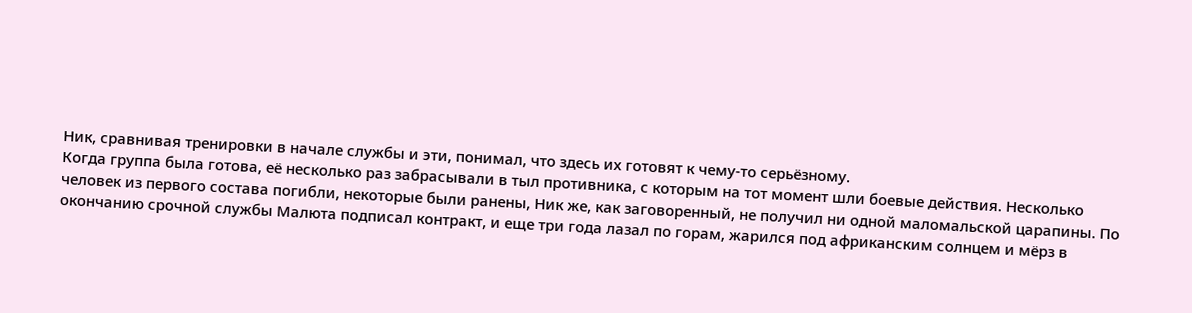Ник, сравнивая тренировки в начале службы и эти, понимал, что здесь их готовят к чему-то серьёзному.
Когда группа была готова, её несколько раз забрасывали в тыл противника, с которым на тот момент шли боевые действия. Несколько человек из первого состава погибли, некоторые были ранены, Ник же, как заговоренный, не получил ни одной маломальской царапины. По окончанию срочной службы Малюта подписал контракт, и еще три года лазал по горам, жарился под африканским солнцем и мёрз в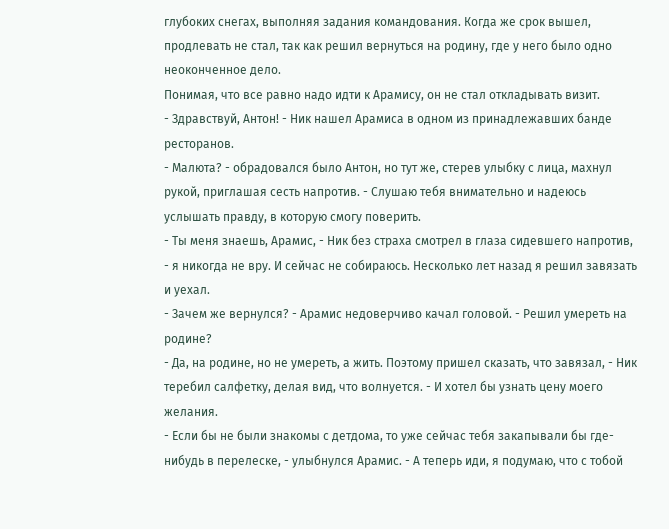глубоких снегах, выполняя задания командования. Когда же срок вышел, продлевать не стал, так как решил вернуться на родину, где у него было одно неоконченное дело.
Понимая, что все равно надо идти к Арамису, он не стал откладывать визит.
- Здравствуй, Антон! - Ник нашел Арамиса в одном из принадлежавших банде ресторанов.
- Малюта? - обрадовался было Антон, но тут же, стерев улыбку с лица, махнул рукой, приглашая сесть напротив. - Слушаю тебя внимательно и надеюсь услышать правду, в которую смогу поверить.
- Ты меня знаешь, Арамис, - Ник без страха смотрел в глаза сидевшего напротив, - я никогда не вру. И сейчас не собираюсь. Несколько лет назад я решил завязать и уехал.
- Зачем же вернулся? - Арамис недоверчиво качал головой. - Решил умереть на родине?
- Да, на родине, но не умереть, а жить. Поэтому пришел сказать, что завязал, - Ник теребил салфетку, делая вид, что волнуется. - И хотел бы узнать цену моего желания.
- Если бы не были знакомы с детдома, то уже сейчас тебя закапывали бы где-нибудь в перелеске, - улыбнулся Арамис. - А теперь иди, я подумаю, что с тобой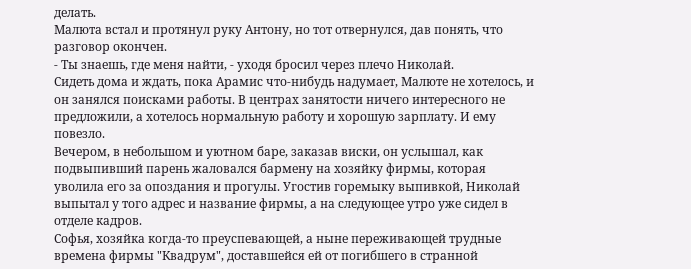делать.
Малюта встал и протянул руку Антону, но тот отвернулся, дав понять, что разговор окончен.
- Ты знаешь, где меня найти, - уходя бросил через плечо Николай.
Сидеть дома и ждать, пока Арамис что-нибудь надумает, Малюте не хотелось, и он занялся поисками работы. В центрах занятости ничего интересного не предложили, а хотелось нормальную работу и хорошую зарплату. И ему повезло.
Вечером, в небольшом и уютном баре, заказав виски, он услышал, как подвыпивший парень жаловался бармену на хозяйку фирмы, которая уволила его за опоздания и прогулы. Угостив горемыку выпивкой, Николай выпытал у того адрес и название фирмы, а на следующее утро уже сидел в отделе кадров.
Софья, хозяйка когда-то преуспевающей, а ныне переживающей трудные времена фирмы "Квадрум", доставшейся ей от погибшего в странной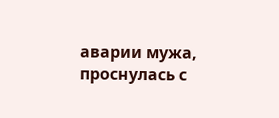аварии мужа, проснулась с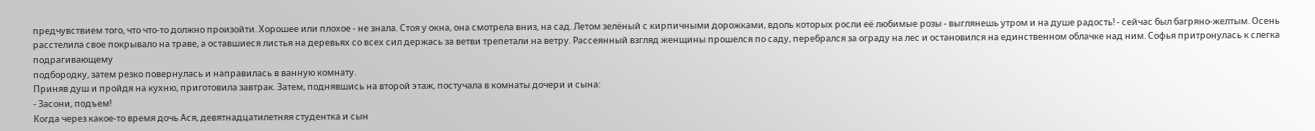предчувствием того, что что-то должно произойти. Хорошее или плохое - не знала. Стоя у окна, она смотрела вниз, на сад. Летом зелёный с кирпичными дорожками, вдоль которых росли её любимые розы - выглянешь утром и на душе радость! - сейчас был багряно-желтым. Осень расстелила свое покрывало на траве, а оставшиеся листья на деревьях со всех сил держась за ветви трепетали на ветру. Рассеянный взгляд женщины прошелся по саду, перебрался за ограду на лес и остановился на единственном облачке над ним. Софья притронулась к слегка подрагивающему
подбородку, затем резко повернулась и направилась в ванную комнату.
Приняв душ и пройдя на кухню, приготовила завтрак. Затем, поднявшись на второй этаж, постучала в комнаты дочери и сына:
- Засони, подъем!
Когда через какое-то время дочь Ася, девятнадцатилетняя студентка и сын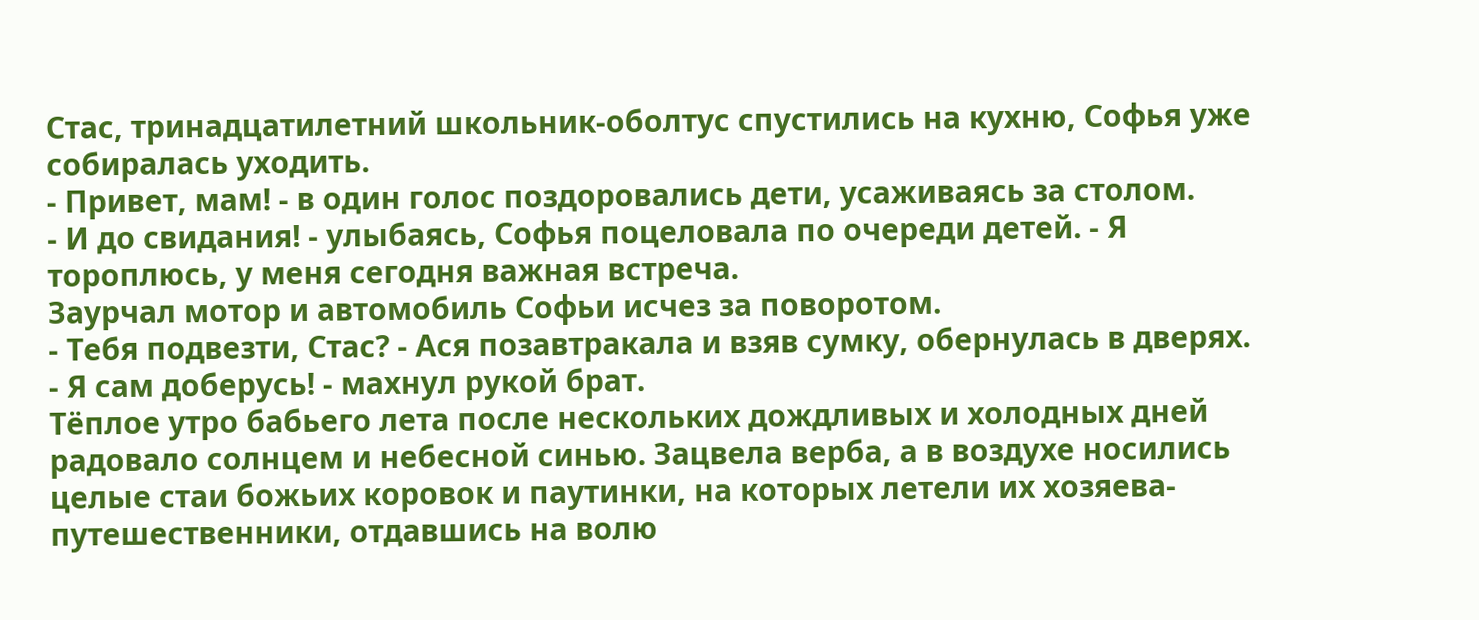Стас, тринадцатилетний школьник-оболтус спустились на кухню, Софья уже собиралась уходить.
- Привет, мам! - в один голос поздоровались дети, усаживаясь за столом.
- И до свидания! - улыбаясь, Софья поцеловала по очереди детей. - Я тороплюсь, у меня сегодня важная встреча.
Заурчал мотор и автомобиль Софьи исчез за поворотом.
- Тебя подвезти, Стас? - Ася позавтракала и взяв сумку, обернулась в дверях.
- Я сам доберусь! - махнул рукой брат.
Тёплое утро бабьего лета после нескольких дождливых и холодных дней радовало солнцем и небесной синью. Зацвела верба, а в воздухе носились целые стаи божьих коровок и паутинки, на которых летели их хозяева-путешественники, отдавшись на волю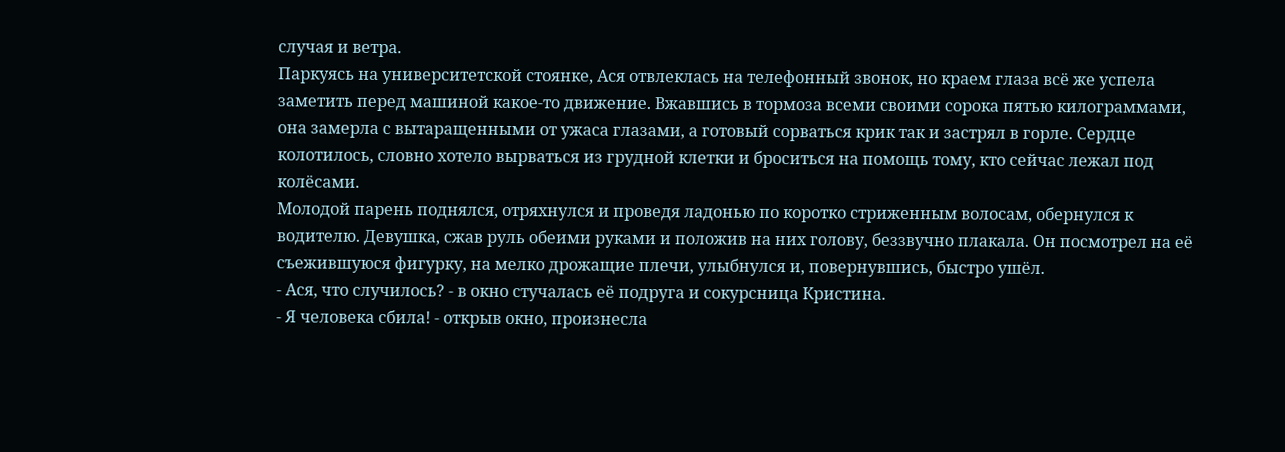случая и ветра.
Паркуясь на университетской стоянке, Ася отвлеклась на телефонный звонок, но краем глаза всё же успела заметить перед машиной какое-то движение. Вжавшись в тормоза всеми своими сорока пятью килограммами, она замерла с вытаращенными от ужаса глазами, а готовый сорваться крик так и застрял в горле. Сердце колотилось, словно хотело вырваться из грудной клетки и броситься на помощь тому, кто сейчас лежал под колёсами.
Молодой парень поднялся, отряхнулся и проведя ладонью по коротко стриженным волосам, обернулся к водителю. Девушка, сжав руль обеими руками и положив на них голову, беззвучно плакала. Он посмотрел на её съежившуюся фигурку, на мелко дрожащие плечи, улыбнулся и, повернувшись, быстро ушёл.
- Ася, что случилось? - в окно стучалась её подруга и сокурсница Кристина.
- Я человека сбила! - открыв окно, произнесла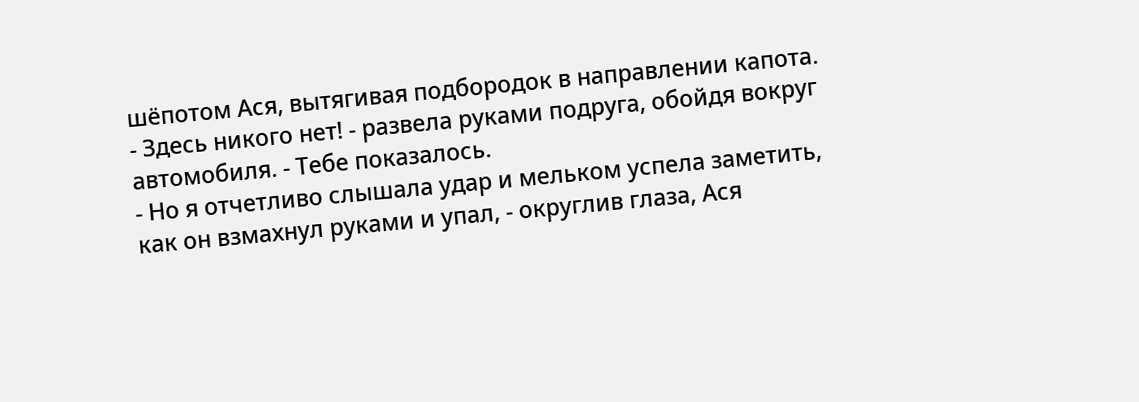шёпотом Ася, вытягивая подбородок в направлении капота.
- Здесь никого нет! - развела руками подруга, обойдя вокруг автомобиля. - Тебе показалось.
- Но я отчетливо слышала удар и мельком успела заметить, как он взмахнул руками и упал, - округлив глаза, Ася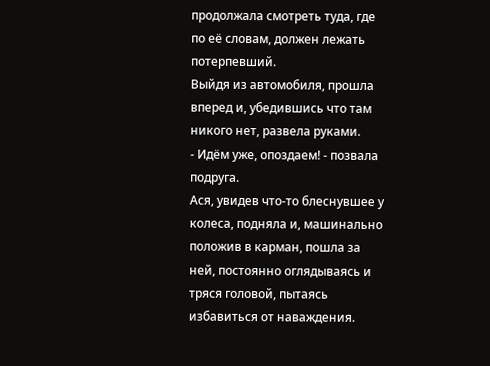продолжала смотреть туда, где по её словам, должен лежать потерпевший.
Выйдя из автомобиля, прошла вперед и, убедившись что там никого нет, развела руками.
- Идём уже, опоздаем! - позвала подруга.
Ася, увидев что-то блеснувшее у колеса, подняла и, машинально положив в карман, пошла за ней, постоянно оглядываясь и тряся головой, пытаясь избавиться от наваждения.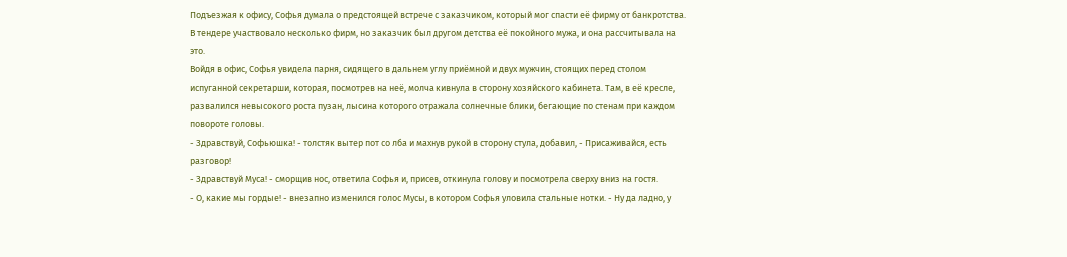Подъезжая к офису, Софья думала о предстоящей встрече с заказчиком, который мог спасти её фирму от банкротства. В тендере участвовало несколько фирм, но заказчик был другом детства её покойного мужа, и она рассчитывала на это.
Войдя в офис, Софья увидела парня, сидящего в дальнем углу приёмной и двух мужчин, стоящих перед столом испуганной секретарши, которая, посмотрев на неё, молча кивнула в сторону хозяйского кабинета. Там, в её кресле, развалился невысокого роста пузан, лысина которого отражала солнечные блики, бегающие по стенам при каждом повороте головы.
- Здравствуй, Софьюшка! - толстяк вытер пот со лба и махнув рукой в сторону стула, добавил, - Присаживайся, есть разговор!
- Здравствуй Муса! - сморщив нос, ответила Софья и, присев, откинула голову и посмотрела сверху вниз на гостя.
- О, какие мы гордые! - внезапно изменился голос Мусы, в котором Софья уловила стальные нотки. - Ну да ладно, у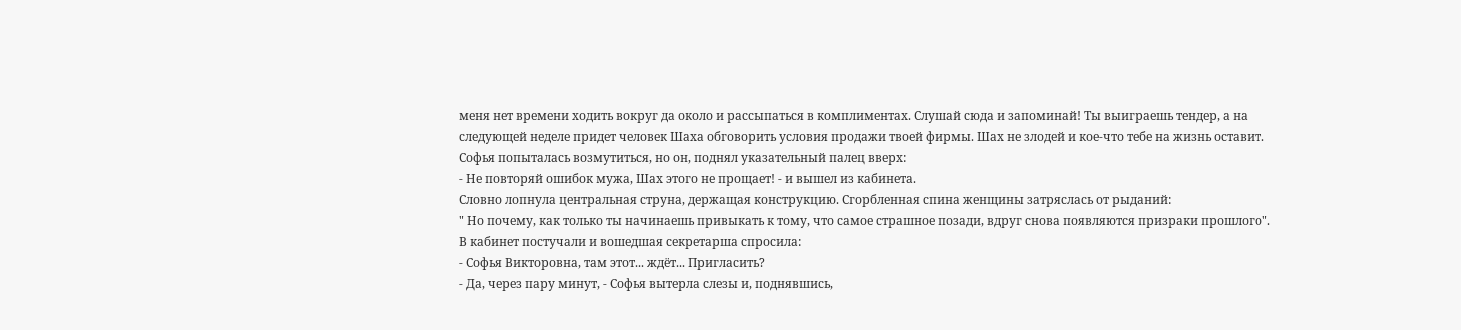меня нет времени ходить вокруг да около и рассыпаться в комплиментах. Слушай сюда и запоминай! Ты выиграешь тендер, а на следующей неделе придет человек Шаха обговорить условия продажи твоей фирмы. Шах не злодей и кое-что тебе на жизнь оставит.
Софья попыталась возмутиться, но он, поднял указательный палец вверх:
- Не повторяй ошибок мужа, Шах этого не прощает! - и вышел из кабинета.
Словно лопнула центральная струна, держащая конструкцию. Сгорбленная спина женщины затряслась от рыданий:
" Но почему, как только ты начинаешь привыкать к тому, что самое страшное позади, вдруг снова появляются призраки прошлого".
В кабинет постучали и вошедшая секретарша спросила:
- Софья Викторовна, там этот... ждёт... Пригласить?
- Да, через пару минут, - Софья вытерла слезы и, поднявшись,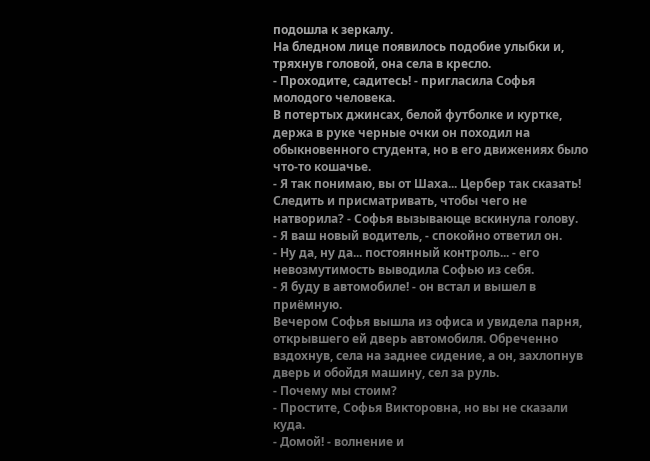подошла к зеркалу.
На бледном лице появилось подобие улыбки и, тряхнув головой, она села в кресло.
- Проходите, садитесь! - пригласила Софья молодого человека.
В потертых джинсах, белой футболке и куртке, держа в руке черные очки он походил на обыкновенного студента, но в его движениях было что-то кошачье.
- Я так понимаю, вы от Шаха... Цербер так сказать! Следить и присматривать, чтобы чего не натворила? - Софья вызывающе вскинула голову.
- Я ваш новый водитель, - спокойно ответил он.
- Ну да, ну да... постоянный контроль... - его невозмутимость выводила Софью из себя.
- Я буду в автомобиле! - он встал и вышел в приёмную.
Вечером Софья вышла из офиса и увидела парня, открывшего ей дверь автомобиля. Обреченно вздохнув, села на заднее сидение, а он, захлопнув дверь и обойдя машину, сел за руль.
- Почему мы стоим?
- Простите, Софья Викторовна, но вы не сказали куда.
- Домой! - волнение и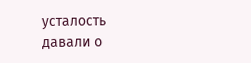усталость давали о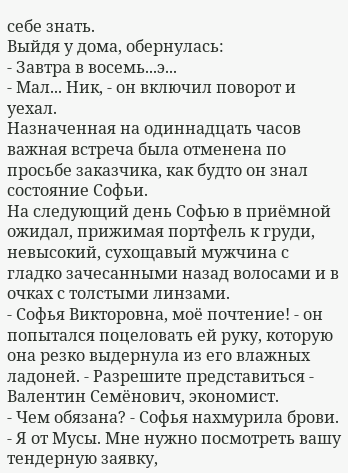себе знать.
Выйдя у дома, обернулась:
- Завтра в восемь...э...
- Мал... Ник, - он включил поворот и уехал.
Назначенная на одиннадцать часов важная встреча была отменена по просьбе заказчика, как будто он знал состояние Софьи.
На следующий день Софью в приёмной ожидал, прижимая портфель к груди, невысокий, сухощавый мужчина с гладко зачесанными назад волосами и в очках с толстыми линзами.
- Софья Викторовна, моё почтение! - он попытался поцеловать ей руку, которую она резко выдернула из его влажных ладоней. - Разрешите представиться - Валентин Семёнович, экономист.
- Чем обязана? - Софья нахмурила брови.
- Я от Мусы. Мне нужно посмотреть вашу тендерную заявку,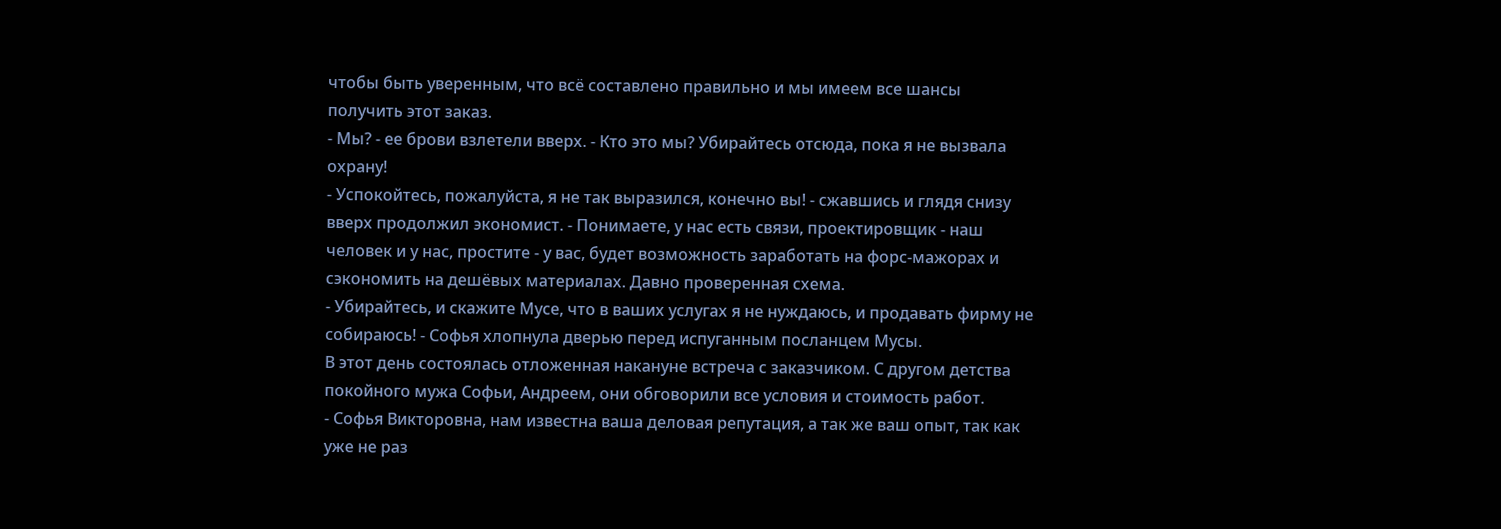чтобы быть уверенным, что всё составлено правильно и мы имеем все шансы получить этот заказ.
- Мы? - ее брови взлетели вверх. - Кто это мы? Убирайтесь отсюда, пока я не вызвала охрану!
- Успокойтесь, пожалуйста, я не так выразился, конечно вы! - сжавшись и глядя снизу вверх продолжил экономист. - Понимаете, у нас есть связи, проектировщик - наш человек и у нас, простите - у вас, будет возможность заработать на форс-мажорах и сэкономить на дешёвых материалах. Давно проверенная схема.
- Убирайтесь, и скажите Мусе, что в ваших услугах я не нуждаюсь, и продавать фирму не собираюсь! - Софья хлопнула дверью перед испуганным посланцем Мусы.
В этот день состоялась отложенная накануне встреча с заказчиком. С другом детства покойного мужа Софьи, Андреем, они обговорили все условия и стоимость работ.
- Софья Викторовна, нам известна ваша деловая репутация, а так же ваш опыт, так как уже не раз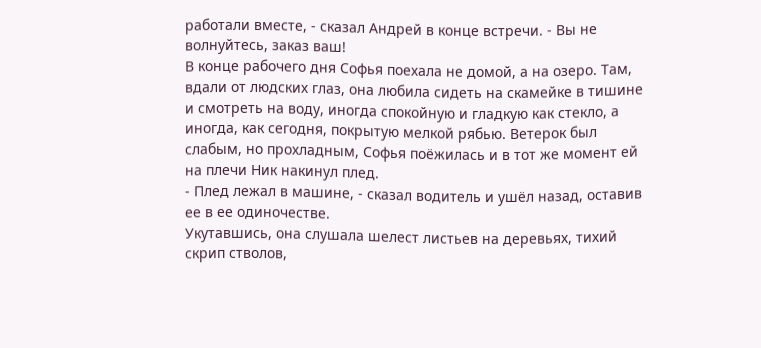работали вместе, - сказал Андрей в конце встречи. - Вы не волнуйтесь, заказ ваш!
В конце рабочего дня Софья поехала не домой, а на озеро. Там, вдали от людских глаз, она любила сидеть на скамейке в тишине и смотреть на воду, иногда спокойную и гладкую как стекло, а иногда, как сегодня, покрытую мелкой рябью. Ветерок был слабым, но прохладным, Софья поёжилась и в тот же момент ей на плечи Ник накинул плед.
- Плед лежал в машине, - сказал водитель и ушёл назад, оставив ее в ее одиночестве.
Укутавшись, она слушала шелест листьев на деревьях, тихий скрип стволов,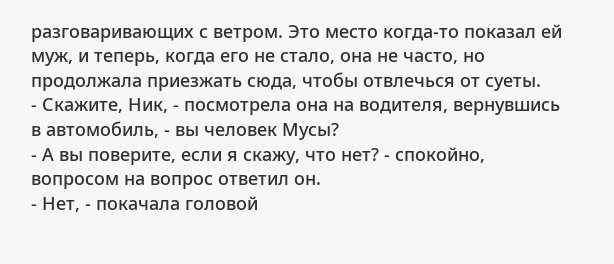разговаривающих с ветром. Это место когда-то показал ей муж, и теперь, когда его не стало, она не часто, но продолжала приезжать сюда, чтобы отвлечься от суеты.
- Скажите, Ник, - посмотрела она на водителя, вернувшись в автомобиль, - вы человек Мусы?
- А вы поверите, если я скажу, что нет? - спокойно, вопросом на вопрос ответил он.
- Нет, - покачала головой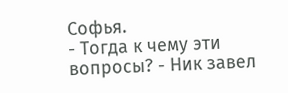Софья.
- Тогда к чему эти вопросы? - Ник завел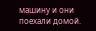машину и они поехали домой.